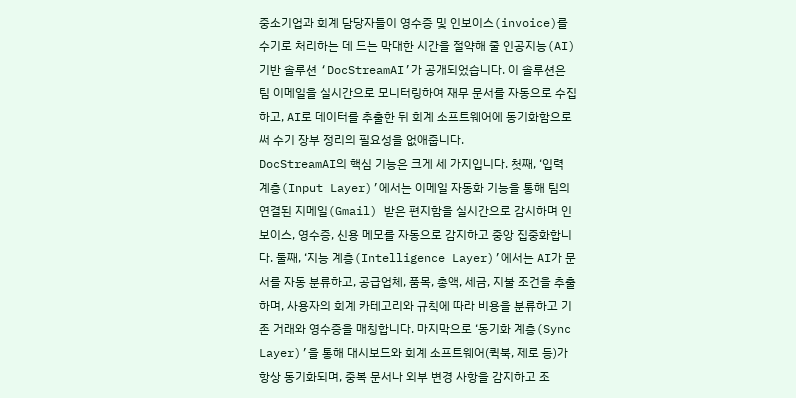중소기업과 회계 담당자들이 영수증 및 인보이스(invoice)를 수기로 처리하는 데 드는 막대한 시간을 절약해 줄 인공지능(AI) 기반 솔루션 ‘DocStreamAI’가 공개되었습니다. 이 솔루션은 팀 이메일을 실시간으로 모니터링하여 재무 문서를 자동으로 수집하고, AI로 데이터를 추출한 뒤 회계 소프트웨어에 동기화함으로써 수기 장부 정리의 필요성을 없애줍니다.
DocStreamAI의 핵심 기능은 크게 세 가지입니다. 첫째, ‘입력 계층(Input Layer)’에서는 이메일 자동화 기능을 통해 팀의 연결된 지메일(Gmail) 받은 편지함을 실시간으로 감시하며 인보이스, 영수증, 신용 메모를 자동으로 감지하고 중앙 집중화합니다. 둘째, ‘지능 계층(Intelligence Layer)’에서는 AI가 문서를 자동 분류하고, 공급업체, 품목, 총액, 세금, 지불 조건을 추출하며, 사용자의 회계 카테고리와 규칙에 따라 비용을 분류하고 기존 거래와 영수증을 매칭합니다. 마지막으로 ‘동기화 계층(Sync Layer)’을 통해 대시보드와 회계 소프트웨어(퀵북, 제로 등)가 항상 동기화되며, 중복 문서나 외부 변경 사항을 감지하고 조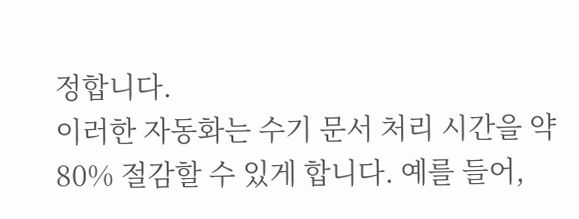정합니다.
이러한 자동화는 수기 문서 처리 시간을 약 80% 절감할 수 있게 합니다. 예를 들어,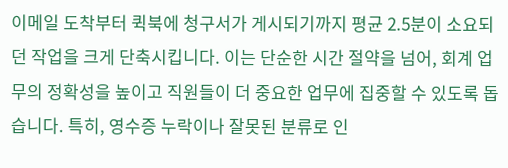이메일 도착부터 퀵북에 청구서가 게시되기까지 평균 2.5분이 소요되던 작업을 크게 단축시킵니다. 이는 단순한 시간 절약을 넘어, 회계 업무의 정확성을 높이고 직원들이 더 중요한 업무에 집중할 수 있도록 돕습니다. 특히, 영수증 누락이나 잘못된 분류로 인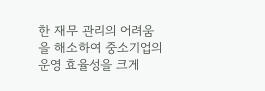한 재무 관리의 어려움을 해소하여 중소기업의 운영 효율성을 크게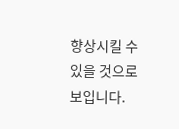향상시킬 수 있을 것으로 보입니다.